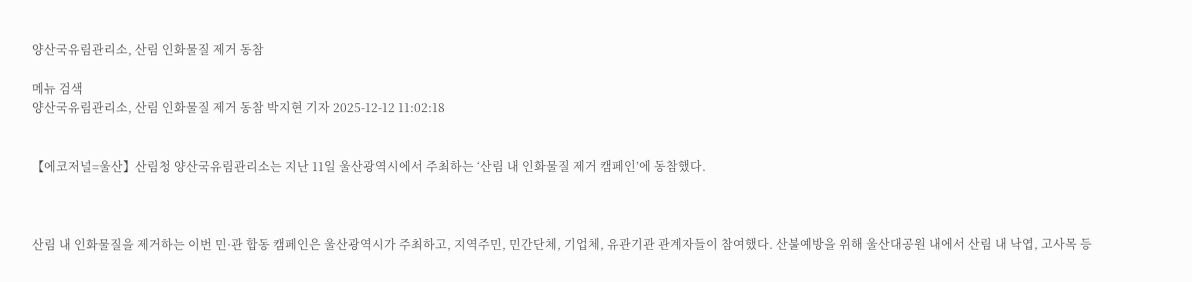양산국유림관리소, 산림 인화물질 제거 동참

메뉴 검색
양산국유림관리소, 산림 인화물질 제거 동참 박지현 기자 2025-12-12 11:02:18


【에코저널=울산】산림청 양산국유림관리소는 지난 11일 울산광역시에서 주최하는 ‘산림 내 인화물질 제거 캠페인’에 동참했다.



산림 내 인화물질을 제거하는 이번 민·관 합동 캠페인은 울산광역시가 주최하고, 지역주민, 민간단체, 기업체, 유관기관 관계자들이 참여했다. 산불예방을 위해 울산대공원 내에서 산림 내 낙엽, 고사목 등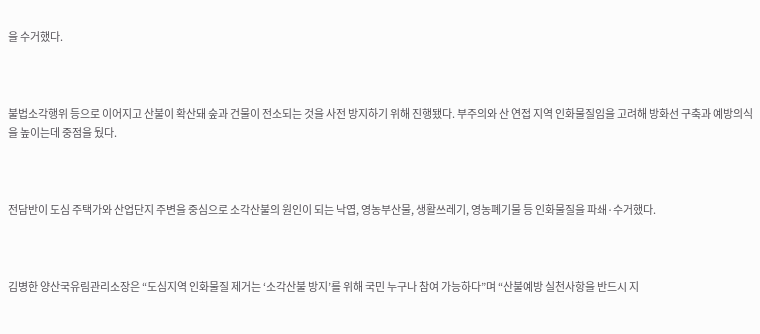을 수거했다.



불법소각행위 등으로 이어지고 산불이 확산돼 숲과 건물이 전소되는 것을 사전 방지하기 위해 진행됐다. 부주의와 산 연접 지역 인화물질임을 고려해 방화선 구축과 예방의식을 높이는데 중점을 뒀다.



전담반이 도심 주택가와 산업단지 주변을 중심으로 소각산불의 원인이 되는 낙엽, 영농부산물, 생활쓰레기, 영농폐기물 등 인화물질을 파쇄·수거했다.



김병한 양산국유림관리소장은 “도심지역 인화물질 제거는 ‘소각산불 방지’를 위해 국민 누구나 참여 가능하다”며 “산불예방 실천사항을 반드시 지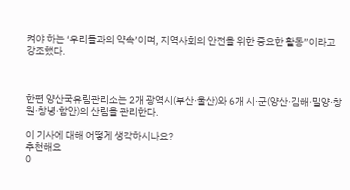켜야 하는 ‘우리들과의 약속’이며, 지역사회의 안전을 위한 중요한 활동”이라고 강조했다.



한편 양산국유림관리소는 2개 광역시(부산·울산)와 6개 시·군(양산·김해·밀양·창원·창녕·함안)의 산림을 관리한다.

이 기사에 대해 어떻게 생각하시나요?
추천해요
0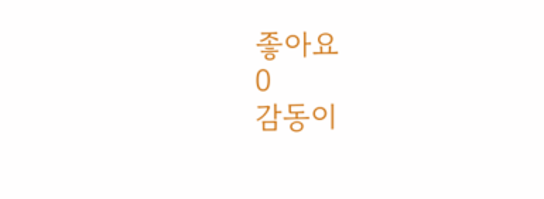좋아요
0
감동이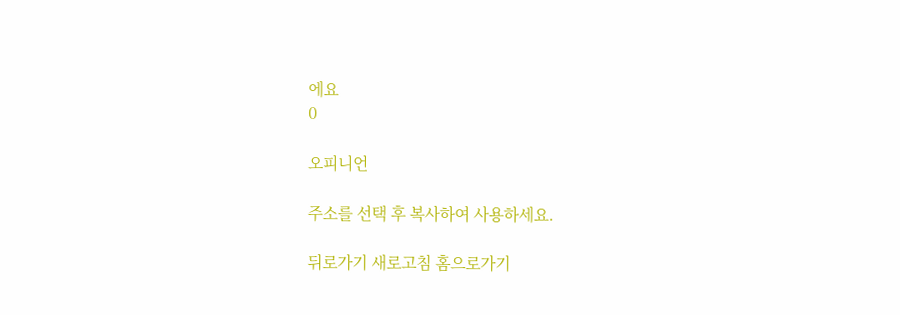에요
0

오피니언

주소를 선택 후 복사하여 사용하세요.

뒤로가기 새로고침 홈으로가기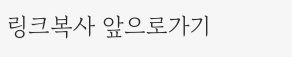링크복사 앞으로가기